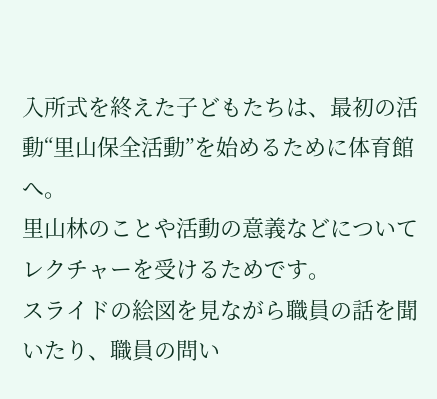入所式を終えた子どもたちは、最初の活動“里山保全活動”を始めるために体育館へ。
里山林のことや活動の意義などについてレクチャーを受けるためです。
スライドの絵図を見ながら職員の話を聞いたり、職員の問い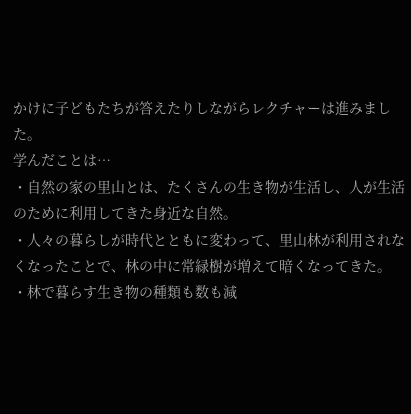かけに子どもたちが答えたりしながらレクチャーは進みました。
学んだことは…
・自然の家の里山とは、たくさんの生き物が生活し、人が生活のために利用してきた身近な自然。
・人々の暮らしが時代とともに変わって、里山林が利用されなくなったことで、林の中に常緑樹が増えて暗くなってきた。
・林で暮らす生き物の種類も数も減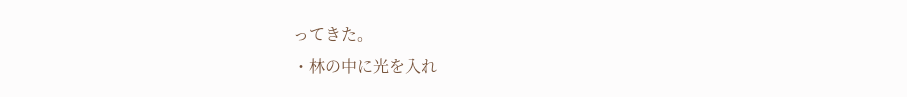ってきた。
・林の中に光を入れ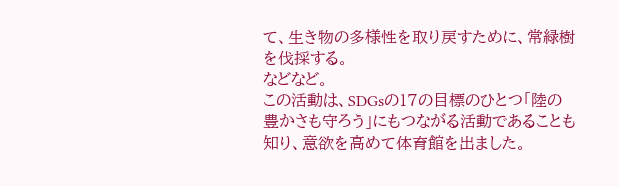て、生き物の多様性を取り戻すために、常緑樹を伐採する。
などなど。
この活動は、SDGsの17の目標のひとつ「陸の豊かさも守ろう」にもつながる活動であることも知り、意欲を高めて体育館を出ました。